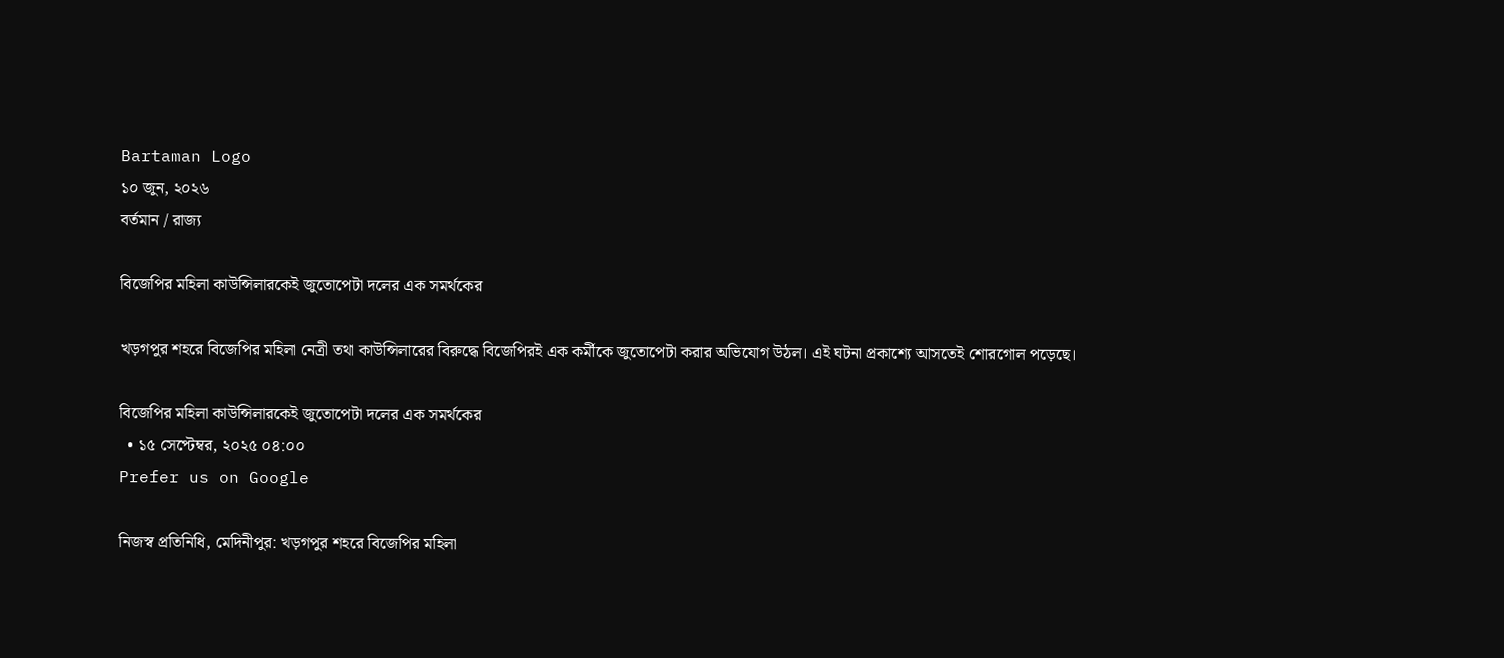Bartaman Logo
১০ জুন, ২০২৬
বর্তমান / রাজ্য

বিজেপির মহিলা কাউন্সিলারকেই জুতোপেটা দলের এক সমর্থকের

খড়গপুর শহরে বিজেপির মহিলা নেত্রী তথা কাউন্সিলারের বিরুদ্ধে বিজেপিরই এক কর্মীকে জুতোপেটা করার অভিযোগ উঠল। এই ঘটনা প্রকাশ্যে আসতেই শোরগোল পড়েছে।

বিজেপির মহিলা কাউন্সিলারকেই জুতোপেটা দলের এক সমর্থকের
  • ১৫ সেপ্টেম্বর, ২০২৫ ০৪:০০
Prefer us on Google

নিজস্ব প্রতিনিধি, মেদিনীপুর: খড়গপুর শহরে বিজেপির মহিলা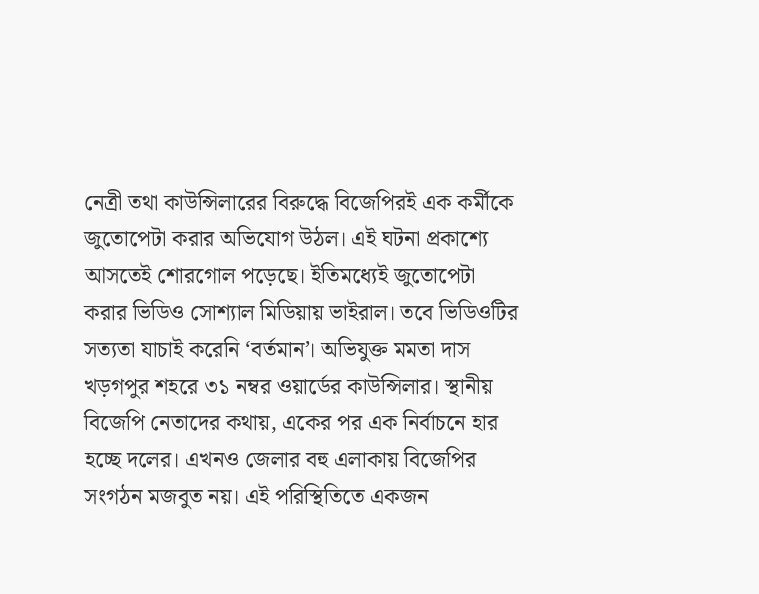নেত্রী তথা কাউন্সিলারের বিরুদ্ধে বিজেপিরই এক কর্মীকে জুতোপেটা করার অভিযোগ উঠল। এই ঘটনা প্রকাশ্যে আসতেই শোরগোল পড়েছে। ইতিমধ্যেই জুতোপেটা করার ভিডিও সোশ্যাল মিডিয়ায় ভাইরাল। তবে ভিডিওটির সত্যতা যাচাই করেনি ‘বর্তমান’। অভিযুক্ত মমতা দাস খড়গপুর শহরে ৩১ নম্বর ওয়ার্ডের কাউন্সিলার। স্থানীয় বিজেপি নেতাদের কথায়, একের পর এক নির্বাচনে হার হচ্ছে দলের। এখনও জেলার বহু এলাকায় বিজেপির সংগঠন মজবুত নয়। এই পরিস্থিতিতে একজন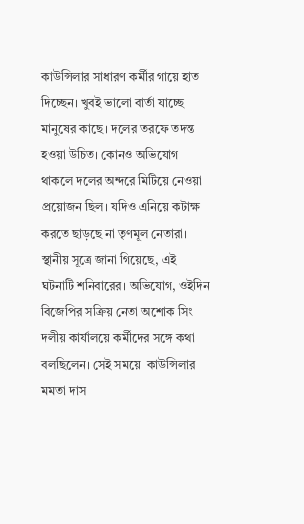কাউন্সিলার সাধারণ কর্মীর গায়ে হাত দিচ্ছেন। খুবই ভালো বার্তা যাচ্ছে মানুষের কাছে। দলের তরফে তদন্ত হওয়া উচিত। কোনও অভিযোগ থাকলে দলের অন্দরে মিটিয়ে নেওয়া প্রয়োজন ছিল। যদিও এনিয়ে কটাক্ষ করতে ছাড়ছে না তৃণমূল নেতারা। স্থানীয় সূত্রে জানা গিয়েছে, এই ঘটনাটি শনিবারের। অভিযোগ, ওইদিন বিজেপির সক্রিয় নেতা অশোক সিং দলীয় কার্যালয়ে কর্মীদের সঙ্গে কথা বলছিলেন। সেই সময়ে  কাউন্সিলার মমতা দাস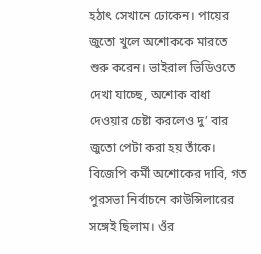হঠাৎ সেখানে ঢোকেন। পায়ের জুতো খুলে অশোককে মারতে শুরু করেন। ভাইরাল ভিডিওতে দেখা যাচ্ছে, অশোক বাধা দেওয়ার চেষ্টা করলেও দু’ বার জুতো পেটা করা হয় তাঁকে। বিজেপি কর্মী অশোকের দাবি, গত পুরসভা নির্বাচনে কাউন্সিলারের সঙ্গেই ছিলাম। ওঁর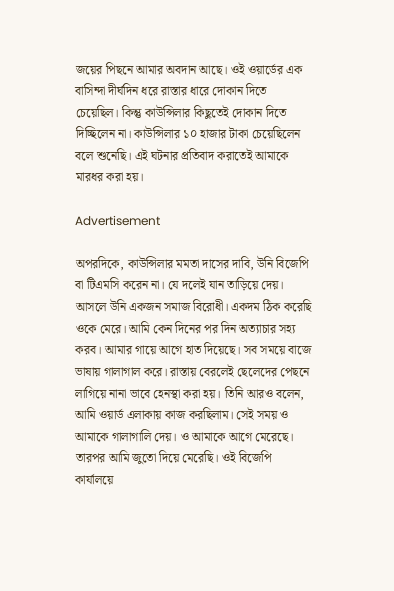জয়ের পিছনে আমার অবদান আছে। ওই ওয়ার্ডের এক বাসিন্দা দীর্ঘদিন ধরে রাস্তার ধারে দোকান দিতে চেয়েছিল। কিন্তু কাউন্সিলার কিছুতেই দোকান দিতে দিচ্ছিলেন না। কাউন্সিলার ১০ হাজার টাকা চেয়েছিলেন বলে শুনেছি। এই ঘটনার প্রতিবাদ করাতেই আমাকে মারধর করা হয়।

Advertisement

অপরদিকে, কাউন্সিলার মমতা দাসের দাবি, উনি বিজেপি বা টিএমসি করেন না। যে দলেই যান তাড়িয়ে দেয়। আসলে উনি একজন সমাজ বিরোধী। একদম ঠিক করেছি ওকে মেরে। আমি কেন দিনের পর দিন অত্যাচার সহ্য করব। আমার গায়ে আগে হাত দিয়েছে। সব সময়ে বাজে ভাষায় গালাগাল করে। রাস্তায় বেরলেই ছেলেদের পেছনে লাগিয়ে নানা ভাবে হেনস্থা করা হয়। তিনি আরও বলেন, আমি ওয়ার্ড এলাকায় কাজ করছিলাম। সেই সময় ও আমাকে গালাগালি দেয়। ও আমাকে আগে মেরেছে। তারপর আমি জুতো দিয়ে মেরেছি। ওই বিজেপি কার্যালয়ে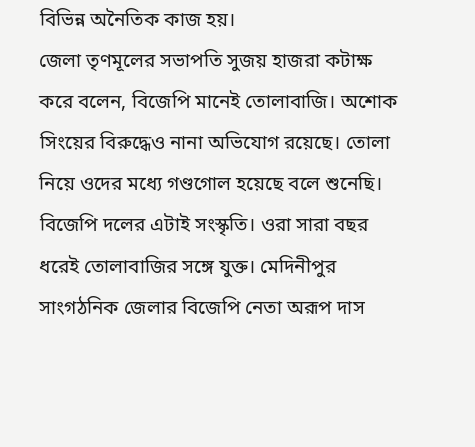বিভিন্ন অনৈতিক কাজ হয়।
জেলা তৃণমূলের সভাপতি সুজয় হাজরা কটাক্ষ করে বলেন, বিজেপি মানেই তোলাবাজি। অশোক সিংয়ের বিরুদ্ধেও নানা অভিযোগ রয়েছে। তোলা নিয়ে ওদের মধ্যে গণ্ডগোল হয়েছে বলে শুনেছি। বিজেপি দলের এটাই সংস্কৃতি। ওরা সারা বছর ধরেই তোলাবাজির সঙ্গে যুক্ত। মেদিনীপুর সাংগঠনিক জেলার বিজেপি নেতা অরূপ দাস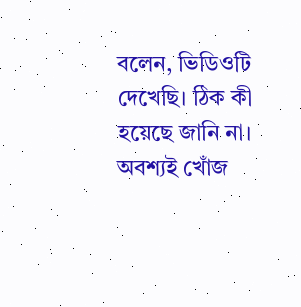বলেন, ভিডিওটি দেখেছি। ঠিক কী হয়েছে জানি না। অবশ্যই খোঁজ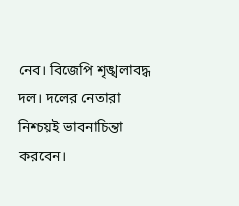নেব। বিজেপি শৃঙ্খলাবদ্ধ দল। দলের নেতারা নিশ্চয়ই ভাবনাচিন্তা করবেন।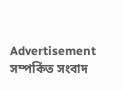Advertisement
সম্পর্কিত সংবাদ